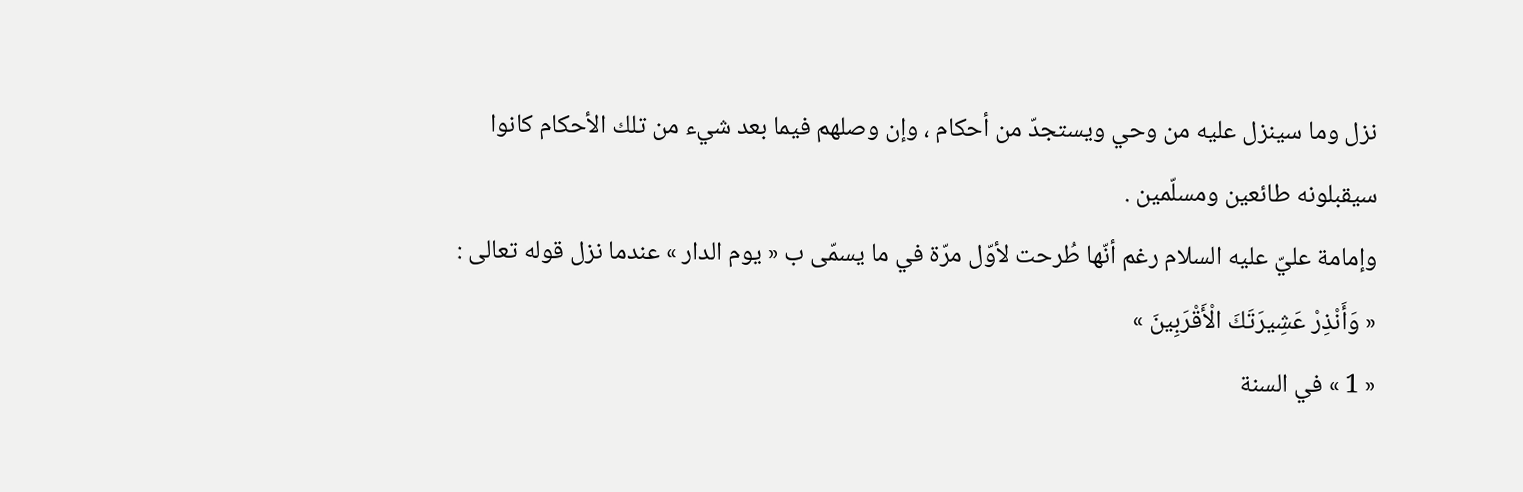نزل وما سينزل عليه من وحي ويستجدّ من أحكام ، وإن وصلهم فيما بعد شيء من تلك الأحكام كانوا سيقبلونه طائعين ومسلّمين .
وإمامة عليّ عليه السلام رغم أنّها طُرحت لأوّل مرّة في ما يسمّى ب « يوم الدار » عندما نزل قوله تعالى :
« وَأَنْذِرْ عَشِيرَتَكَ الْأَقْرَبِينَ »
« 1 » في السنة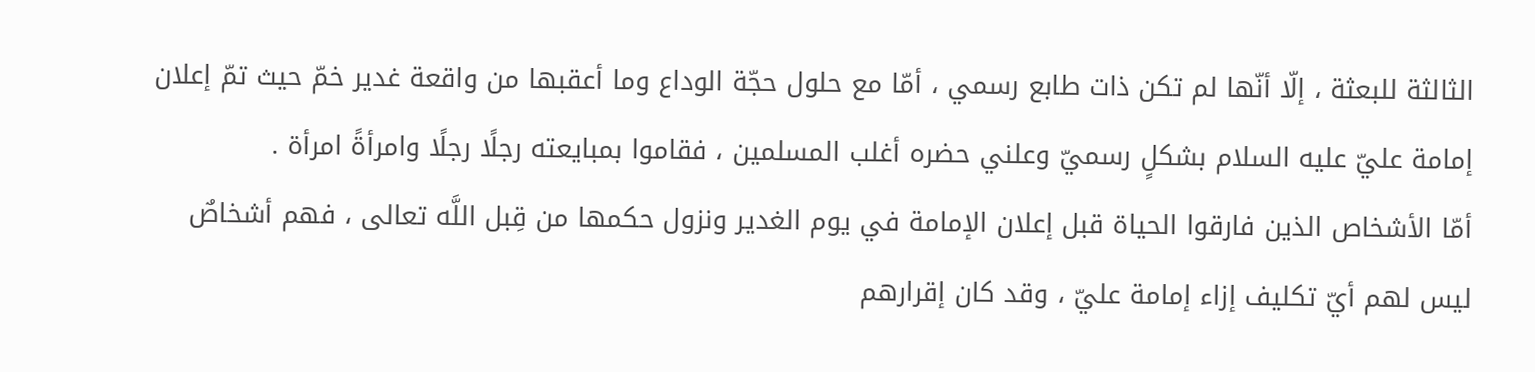الثالثة للبعثة ، إلّا أنّها لم تكن ذات طابع رسمي ، أمّا مع حلول حجّة الوداع وما أعقبها من واقعة غدير خمّ حيث تمّ إعلان إمامة عليّ عليه السلام بشكلٍ رسميّ وعلني حضره أغلب المسلمين ، فقاموا بمبايعته رجلًا رجلًا وامرأةً امرأة .
أمّا الأشخاص الذين فارقوا الحياة قبل إعلان الإمامة في يوم الغدير ونزول حكمها من قِبل اللَّه تعالى ، فهم أشخاصٌ ليس لهم أيّ تكليف إزاء إمامة عليّ ، وقد كان إقرارهم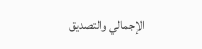الإجمالي والتصديق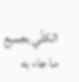الكلّي بجميع ما جاء به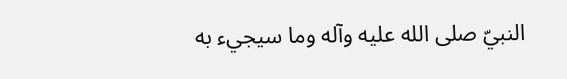النبيّ صلى الله عليه وآله وما سيجيء به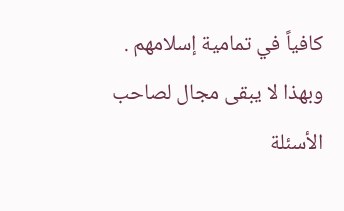كافياً في تمامية إسلامهم .
وبهذا لا يبقى مجال لصاحب الأسئلة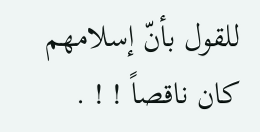للقول بأنّ إسلامهم كان ناقصاً ! ! .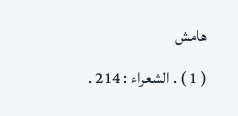هامش
( 1 ) . الشعراء : 214 .